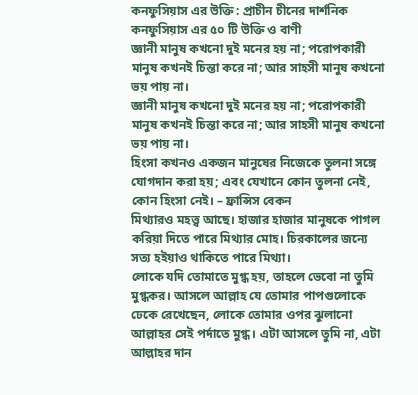কনফুসিয়াস এর উক্তি : প্রাচীন চীনের দার্শনিক কনফুসিয়াস এর ৫০ টি উক্তি ও বাণী
জ্ঞানী মানুষ কখনো দুই মনের হয় না; পরোপকারী মানুষ কখনই চিন্তা করে না; আর সাহসী মানুষ কখনো ভয় পায় না।
জ্ঞানী মানুষ কখনো দুই মনের হয় না; পরোপকারী মানুষ কখনই চিন্তা করে না; আর সাহসী মানুষ কখনো ভয় পায় না।
হিংসা কখনও একজন মানুষের নিজেকে তুলনা সঙ্গে যোগদান করা হয়; এবং যেখানে কোন তুলনা নেই, কোন হিংসা নেই। – ফ্রান্সিস বেকন
মিথ্যারও মহত্ত্ব আছে। হাজার হাজার মানুষকে পাগল করিয়া দিতে পারে মিথ্যার মোহ। চিরকালের জন্যে সত্য হইয়াও থাকিতে পারে মিথ্যা।
লোকে যদি তোমাতে মুগ্ধ হয়, তাহলে ভেবো না তুমি মুগ্ধকর। আসলে আল্লাহ যে তোমার পাপগুলোকে ঢেকে রেখেছেন, লোকে তোমার ওপর ঝুলানো আল্লাহর সেই পর্দাতে মুগ্ধ। এটা আসলে তুমি না, এটা আল্লাহর দান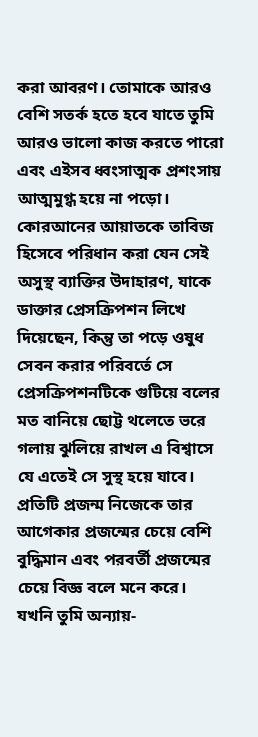করা আবরণ। তোমাকে আরও বেশি সতর্ক হতে হবে যাতে তুমি আরও ভালো কাজ করতে পারো এবং এইসব ধ্বংসাত্মক প্রশংসায় আত্মমুগ্ধ হয়ে না পড়ো।
কোরআনের আয়াতকে তাবিজ হিসেবে পরিধান করা যেন সেই অসুস্থ ব্যাক্তির উদাহারণ, যাকে ডাক্তার প্রেসক্রিপশন লিখে দিয়েছেন, কিন্তু তা পড়ে ওষুধ সেবন করার পরিবর্তে সে প্রেসক্রিপশনটিকে গুটিয়ে বলের মত বানিয়ে ছোট্ট থলেতে ভরে গলায় ঝুলিয়ে রাখল এ বিশ্বাসে যে এতেই সে সুস্থ হয়ে যাবে।
প্রতিটি প্রজন্ম নিজেকে তার আগেকার প্রজন্মের চেয়ে বেশি বুদ্ধিমান এবং পরবর্তী প্রজন্মের চেয়ে বিজ্ঞ বলে মনে করে।
যখনি তুমি অন্যায়-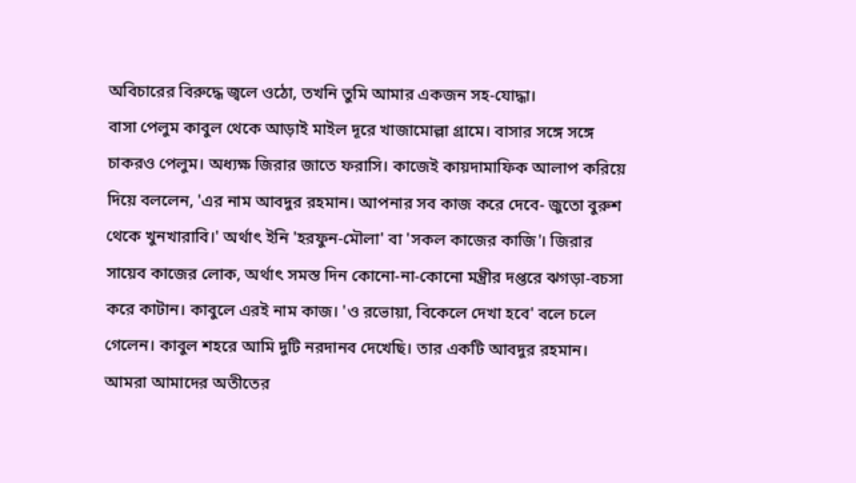অবিচারের বিরুদ্ধে জ্বলে ওঠো, তখনি তুমি আমার একজন সহ-যোদ্ধা।
বাসা পেলুম কাবুল থেকে আড়াই মাইল দূরে খাজামোল্লা গ্রামে। বাসার সঙ্গে সঙ্গে চাকরও পেলুম। অধ্যক্ষ জিরার জাতে ফরাসি। কাজেই কায়দামাফিক আলাপ করিয়ে দিয়ে বললেন, 'এর নাম আবদুর রহমান। আপনার সব কাজ করে দেবে- জুতো বুরুশ থেকে খুনখারাবি।' অর্থাৎ ইনি 'হরফুন-মৌলা' বা 'সকল কাজের কাজি'। জিরার সায়েব কাজের লোক, অর্থাৎ সমস্ত দিন কোনো-না-কোনো মন্ত্রীর দপ্তরে ঝগড়া-বচসা করে কাটান। কাবুলে এরই নাম কাজ। 'ও রভোয়া, বিকেলে দেখা হবে' বলে চলে গেলেন। কাবুল শহরে আমি দুটি নরদানব দেখেছি। তার একটি আবদুর রহমান।
আমরা আমাদের অতীতের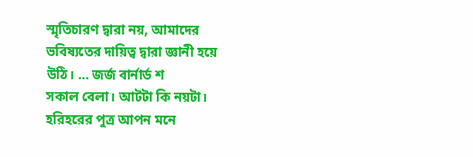স্মৃতিচারণ দ্বারা নয়, আমাদের ভবিষ্যতের দায়িত্ব দ্বারা জ্ঞানী হয়ে উঠি। … জর্জ বার্নার্ড শ
সকাল বেলা। আটটা কি নয়টা। হরিহরের পুত্র আপন মনে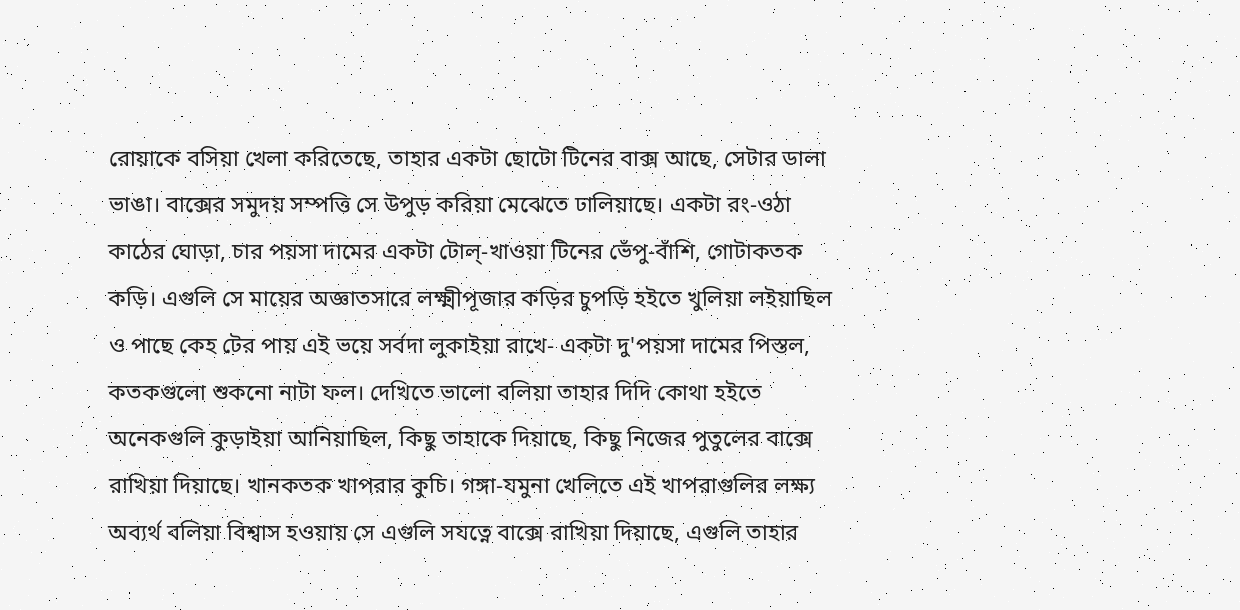রোয়াকে বসিয়া খেলা করিতেছে, তাহার একটা ছোটো টিনের বাক্স আছে, সেটার ডালা ভাঙা। বাক্সের সমুদয় সম্পত্তি সে উপুড় করিয়া মেঝেতে ঢালিয়াছে। একটা রং-ওঠা কাঠের ঘোড়া, চার পয়সা দামের একটা টোল্-খাওয়া টিনের ভেঁপু-বাঁশি, গোটাকতক কড়ি। এগুলি সে মায়ের অজ্ঞাতসারে লক্ষ্মীপূজার কড়ির চুপড়ি হইতে খুলিয়া লইয়াছিল ও পাছে কেহ টের পায় এই ভয়ে সর্বদা লুকাইয়া রাখে- একটা দু'পয়সা দামের পিস্তল, কতকগুলো শুকনো নাটা ফল। দেখিতে ভালো বলিয়া তাহার দিদি কোথা হইতে অনেকগুলি কুড়াইয়া আনিয়াছিল, কিছু তাহাকে দিয়াছে, কিছু নিজের পুতুলের বাক্সে রাখিয়া দিয়াছে। খানকতক খাপরার কুচি। গঙ্গা-যমুনা খেলিতে এই খাপরাগুলির লক্ষ্য অব্যর্থ বলিয়া বিশ্বাস হওয়ায় সে এগুলি সযত্নে বাক্সে রাখিয়া দিয়াছে, এগুলি তাহার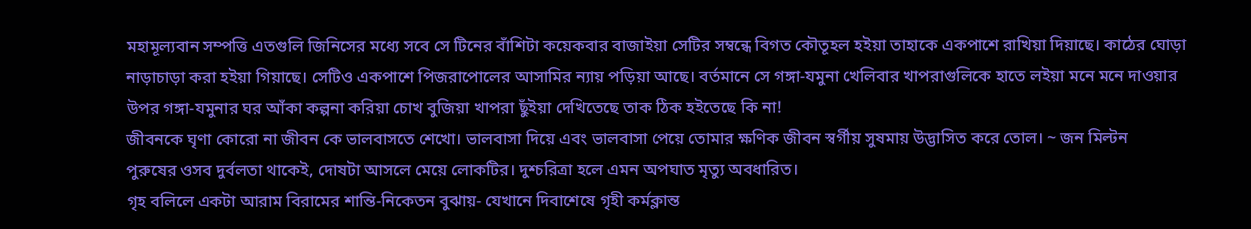মহামূল্যবান সম্পত্তি এতগুলি জিনিসের মধ্যে সবে সে টিনের বাঁশিটা কয়েকবার বাজাইয়া সেটির সম্বন্ধে বিগত কৌতূহল হইয়া তাহাকে একপাশে রাখিয়া দিয়াছে। কাঠের ঘোড়া নাড়াচাড়া করা হইয়া গিয়াছে। সেটিও একপাশে পিজরাপোলের আসামির ন্যায় পড়িয়া আছে। বর্তমানে সে গঙ্গা-যমুনা খেলিবার খাপরাগুলিকে হাতে লইয়া মনে মনে দাওয়ার উপর গঙ্গা-যমুনার ঘর আঁকা কল্পনা করিয়া চোখ বুজিয়া খাপরা ছুঁইয়া দেখিতেছে তাক ঠিক হইতেছে কি না!
জীবনকে ঘৃণা কোরো না জীবন কে ভালবাসতে শেখো। ভালবাসা দিয়ে এবং ভালবাসা পেয়ে তোমার ক্ষণিক জীবন স্বর্গীয় সুষমায় উদ্ভাসিত করে তোল। ~ জন মিল্টন
পুরুষের ওসব দুর্বলতা থাকেই, দোষটা আসলে মেয়ে লোকটির। দুশ্চরিত্রা হলে এমন অপঘাত মৃত্যু অবধারিত।
গৃহ বলিলে একটা আরাম বিরামের শান্তি-নিকেতন বুঝায়- যেখানে দিবাশেষে গৃহী কর্মক্লান্ত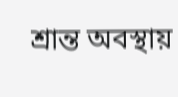শ্রান্ত অবস্থায়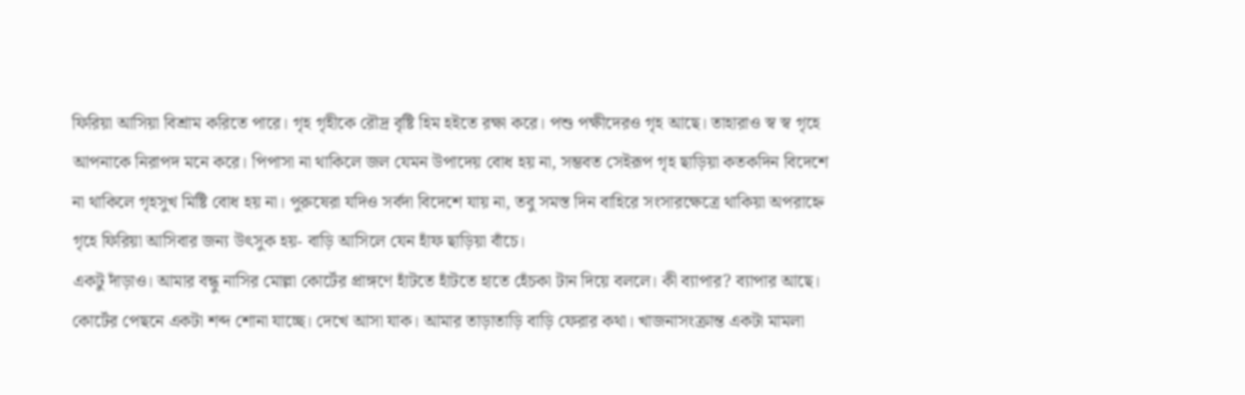ফিরিয়া আসিয়া বিশ্রাম করিতে পারে। গৃহ গৃহীকে রৌদ্র বৃষ্টি হিম হইতে রক্ষা করে। পশু পক্ষীদেরও গৃহ আছে। তাহারাও স্ব স্ব গৃহে আপনাকে নিরাপদ মনে করে। পিপাসা না থাকিলে জল যেমন উপাদেয় বোধ হয় না, সম্ভবত সেইরূপ গৃহ ছাড়িয়া কতকদিন বিদেশে না থাকিলে গৃহসুখ মিষ্টি বোধ হয় না। পুরুষেরা যদিও সর্বদা বিদেশে যায় না, তবু সমস্ত দিন বাহিরে সংসারক্ষেত্রে থাকিয়া অপরাহ্নে গৃহে ফিরিয়া আসিবার জন্য উৎসুক হয়- বাড়ি আসিলে যেন হাঁফ ছাড়িয়া বাঁচে।
একটু দাঁড়াও। আমার বন্ধু নাসির মোল্লা কোর্টের প্রাঙ্গণে হাঁটতে হাঁটতে হাতে হেঁচকা টান দিয়ে বললে। কী ব্যাপার? ব্যাপার আছে। কোর্টের পেছনে একটা শব্দ শোনা যাচ্ছে। দেখে আসা যাক। আমার তাড়াতাড়ি বাড়ি ফেরার কথা। খাজনাসংক্রান্ত একটা মামলা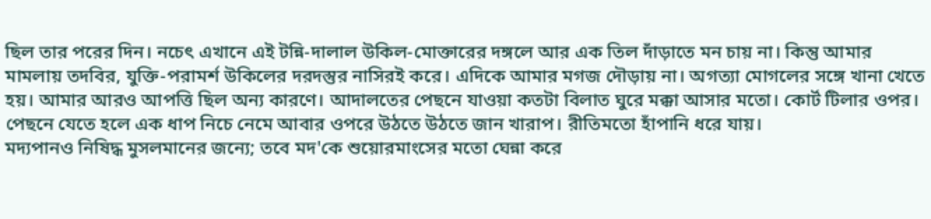ছিল তার পরের দিন। নচেৎ এখানে এই টন্নি-দালাল উকিল-মোক্তারের দঙ্গলে আর এক তিল দাঁড়াতে মন চায় না। কিন্তু আমার মামলায় তদবির, যুক্তি-পরামর্শ উকিলের দরদস্তুর নাসিরই করে। এদিকে আমার মগজ দৌড়ায় না। অগত্যা মোগলের সঙ্গে খানা খেতে হয়। আমার আরও আপত্তি ছিল অন্য কারণে। আদালতের পেছনে যাওয়া কতটা বিলাত ঘুরে মক্কা আসার মতো। কোর্ট টিলার ওপর। পেছনে যেতে হলে এক ধাপ নিচে নেমে আবার ওপরে উঠতে উঠতে জান খারাপ। রীতিমতো হাঁপানি ধরে যায়।
মদ্যপানও নিষিদ্ধ মুসলমানের জন্যে; তবে মদ'কে শুয়োরমাংসের মতো ঘেন্না করে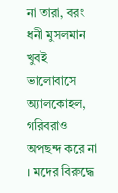না তারা, বরং ধনী মুসলমান খুবই ভালোবাসে অ্যালকোহল, গরিবরাও অপছন্দ করে না । মদের বিরুদ্ধে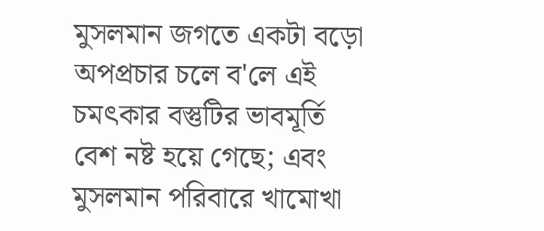মুসলমান জগতে একটা বড়ো অপপ্রচার চলে ব'লে এই চমৎকার বস্তুটির ভাবমূর্তি বেশ নষ্ট হয়ে গেছে; এবং মুসলমান পরিবারে খামোখা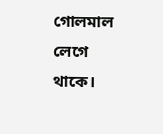গোলমাল লেগে থাকে।